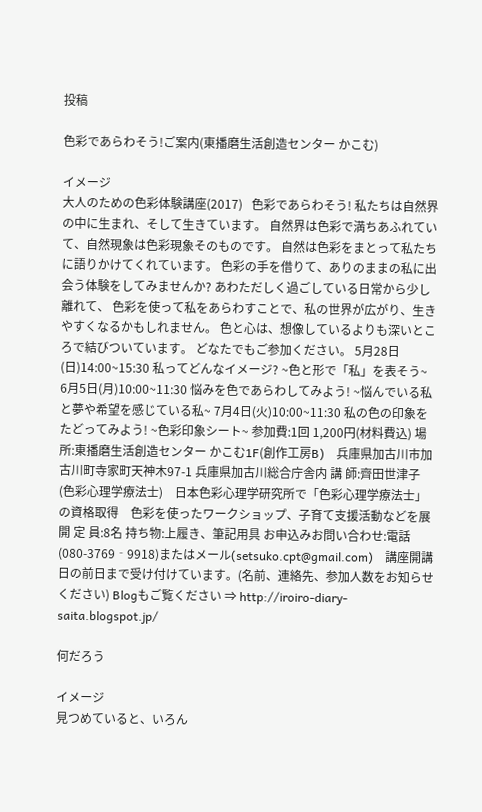投稿

色彩であらわそう!ご案内(東播磨生活創造センター かこむ)

イメージ
大人のための色彩体験講座(2017)   色彩であらわそう! 私たちは自然界の中に生まれ、そして生きています。 自然界は色彩で満ちあふれていて、自然現象は色彩現象そのものです。 自然は色彩をまとって私たちに語りかけてくれています。 色彩の手を借りて、ありのままの私に出会う体験をしてみませんか? あわただしく過ごしている日常から少し離れて、 色彩を使って私をあらわすことで、私の世界が広がり、生きやすくなるかもしれません。 色と心は、想像しているよりも深いところで結びついています。 どなたでもご参加ください。 5月28日(日)14:00~15:30 私ってどんなイメージ? ~色と形で「私」を表そう~ 6月5日(月)10:00~11:30 悩みを色であらわしてみよう! ~悩んでいる私と夢や希望を感じている私~ 7月4日(火)10:00~11:30 私の色の印象をたどってみよう! ~色彩印象シート~ 参加費:1回 1,200円(材料費込) 場 所:東播磨生活創造センター かこむ1F(創作工房B)    兵庫県加古川市加古川町寺家町天神木97-1 兵庫県加古川総合庁舎内 講 師:齊田世津子(色彩心理学療法士)    日本色彩心理学研究所で「色彩心理学療法士」の資格取得    色彩を使ったワークショップ、子育て支援活動などを展開 定 員:8名 持ち物:上履き、筆記用具 お申込みお問い合わせ:電話(080-3769‐9918)またはメール(setsuko.cpt@gmail.com)    講座開講日の前日まで受け付けています。(名前、連絡先、参加人数をお知らせください) Blogもご覧ください ⇒ http://iroiro-diary-saita.blogspot.jp/

何だろう

イメージ
見つめていると、いろん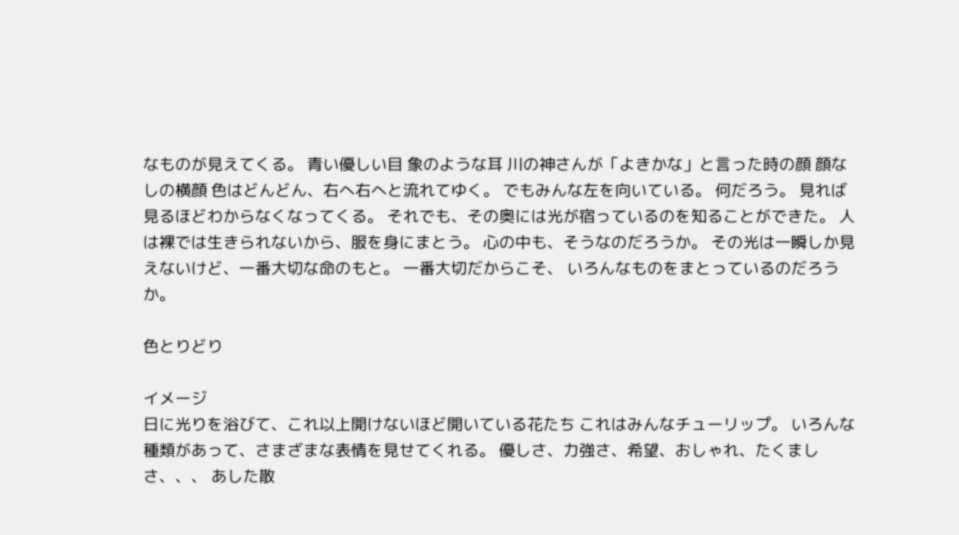なものが見えてくる。 青い優しい目 象のような耳 川の神さんが「よきかな」と言った時の顔 顔なしの横顔 色はどんどん、右へ右へと流れてゆく。 でもみんな左を向いている。 何だろう。 見れば見るほどわからなくなってくる。 それでも、その奥には光が宿っているのを知ることができた。 人は裸では生きられないから、服を身にまとう。 心の中も、そうなのだろうか。 その光は一瞬しか見えないけど、一番大切な命のもと。 一番大切だからこそ、 いろんなものをまとっているのだろうか。

色とりどり

イメージ
日に光りを浴びて、これ以上開けないほど開いている花たち これはみんなチューリップ。 いろんな種類があって、さまざまな表情を見せてくれる。 優しさ、力強さ、希望、おしゃれ、たくましさ、、、 あした散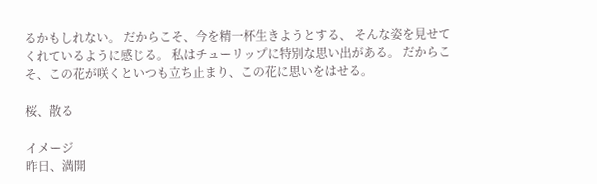るかもしれない。 だからこそ、今を精一杯生きようとする、 そんな姿を見せてくれているように感じる。 私はチューリップに特別な思い出がある。 だからこそ、この花が咲くといつも立ち止まり、この花に思いをはせる。

桜、散る

イメージ
昨日、満開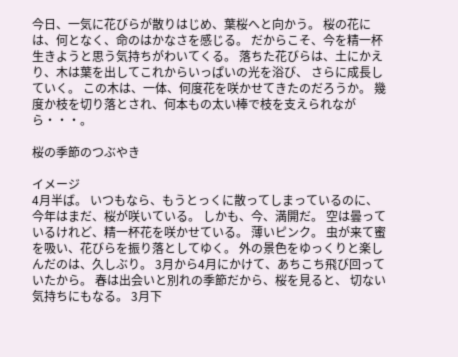今日、一気に花びらが散りはじめ、葉桜へと向かう。 桜の花には、何となく、命のはかなさを感じる。 だからこそ、今を精一杯生きようと思う気持ちがわいてくる。 落ちた花びらは、土にかえり、木は葉を出してこれからいっぱいの光を浴び、 さらに成長していく。 この木は、一体、何度花を咲かせてきたのだろうか。 幾度か枝を切り落とされ、何本もの太い棒で枝を支えられながら・・・。

桜の季節のつぶやき

イメージ
4月半ば。 いつもなら、もうとっくに散ってしまっているのに、 今年はまだ、桜が咲いている。 しかも、今、満開だ。 空は曇っているけれど、精一杯花を咲かせている。 薄いピンク。 虫が来て蜜を吸い、花びらを振り落としてゆく。 外の景色をゆっくりと楽しんだのは、久しぶり。 3月から4月にかけて、あちこち飛び回っていたから。 春は出会いと別れの季節だから、桜を見ると、 切ない気持ちにもなる。 3月下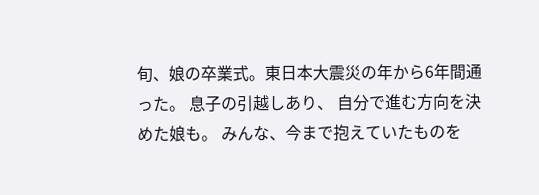旬、娘の卒業式。東日本大震災の年から6年間通った。 息子の引越しあり、 自分で進む方向を決めた娘も。 みんな、今まで抱えていたものを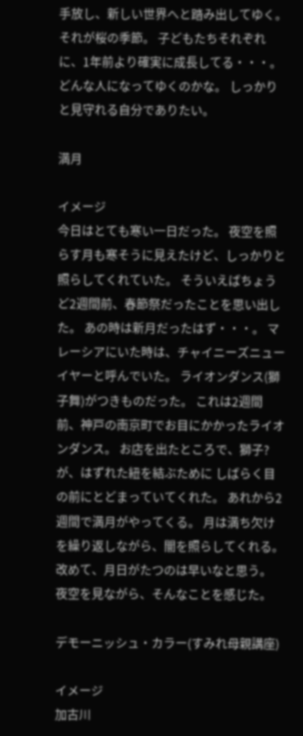手放し、新しい世界へと踏み出してゆく。 それが桜の季節。 子どもたちそれぞれに、1年前より確実に成長してる・・・。 どんな人になってゆくのかな。 しっかりと見守れる自分でありたい。

満月

イメージ
今日はとても寒い一日だった。 夜空を照らす月も寒そうに見えたけど、しっかりと照らしてくれていた。 そういえばちょうど2週間前、春節祭だったことを思い出した。 あの時は新月だったはず・・・。 マレーシアにいた時は、チャイニーズニューイヤーと呼んでいた。 ライオンダンス(獅子舞)がつきものだった。 これは2週間前、神戸の南京町でお目にかかったライオンダンス。 お店を出たところで、獅子?が、はずれた紐を結ぶために しばらく目の前にとどまっていてくれた。 あれから2週間で満月がやってくる。 月は満ち欠けを繰り返しながら、闇を照らしてくれる。 改めて、月日がたつのは早いなと思う。 夜空を見ながら、そんなことを感じた。

デモーニッシュ・カラー(すみれ母親講座)

イメージ
加古川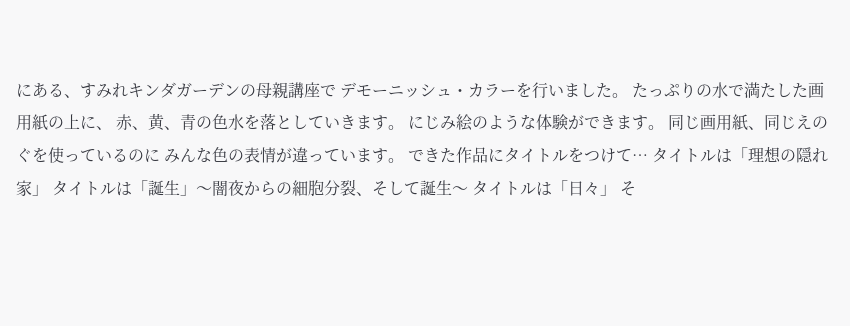にある、すみれキンダガーデンの母親講座で デモーニッシュ・カラーを行いました。 たっぷりの水で満たした画用紙の上に、 赤、黄、青の色水を落としていきます。 にじみ絵のような体験ができます。 同じ画用紙、同じえのぐを使っているのに みんな色の表情が違っています。 できた作品にタイトルをつけて… タイトルは「理想の隠れ家」 タイトルは「誕生」〜闇夜からの細胞分裂、そして誕生〜 タイトルは「日々」 そ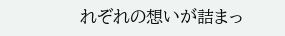れぞれの想いが詰まっ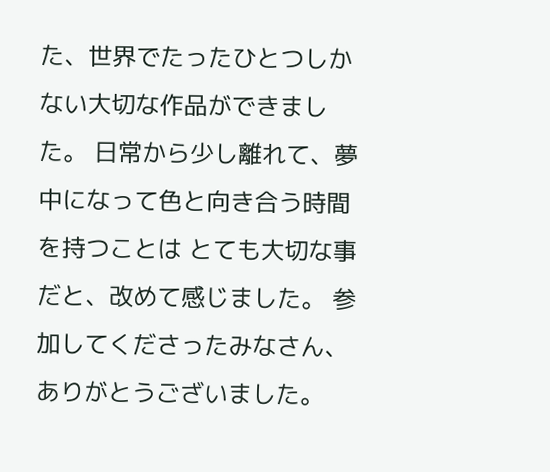た、世界でたったひとつしかない大切な作品ができました。 日常から少し離れて、夢中になって色と向き合う時間を持つことは とても大切な事だと、改めて感じました。 参加してくださったみなさん、ありがとうございました。